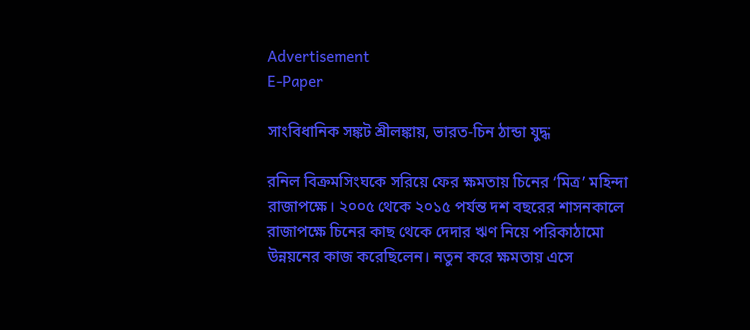Advertisement
E-Paper

সাংবিধানিক সঙ্কট শ্রীলঙ্কায়, ভারত-চিন ঠান্ডা যুদ্ধ

রনিল বিক্রমসিংঘকে সরিয়ে ফের ক্ষমতায় চিনের ‘মিত্র’ মহিন্দা রাজাপক্ষে। ২০০৫ থেকে ২০১৫ পর্যন্ত দশ বছরের শাসনকালে রাজাপক্ষে চিনের কাছ থেকে দেদার ঋণ নিয়ে পরিকাঠামো উন্নয়নের কাজ করেছিলেন। নতুন করে ক্ষমতায় এসে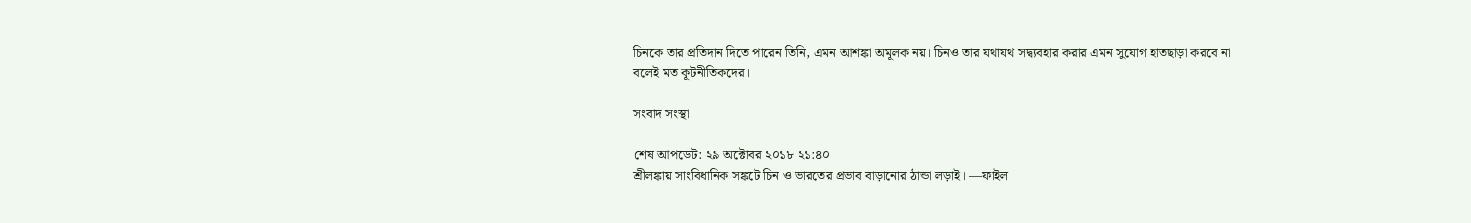চিনকে তার প্রতিদান দিতে পারেন তিনি, এমন আশঙ্কা অমূলক নয়। চিনও তার যথাযথ সদ্ব্যবহার করার এমন সুযোগ হাতছাড়া করবে না বলেই মত কূটনীতিকদের।

সংবাদ সংস্থা

শেষ আপডেট: ২৯ অক্টোবর ২০১৮ ২১:৪০
শ্রীলঙ্কায় সাংবিধানিক সঙ্কটে চিন ও ভারতের প্রভাব বাড়ানোর ঠান্ডা লড়াই। —ফাইল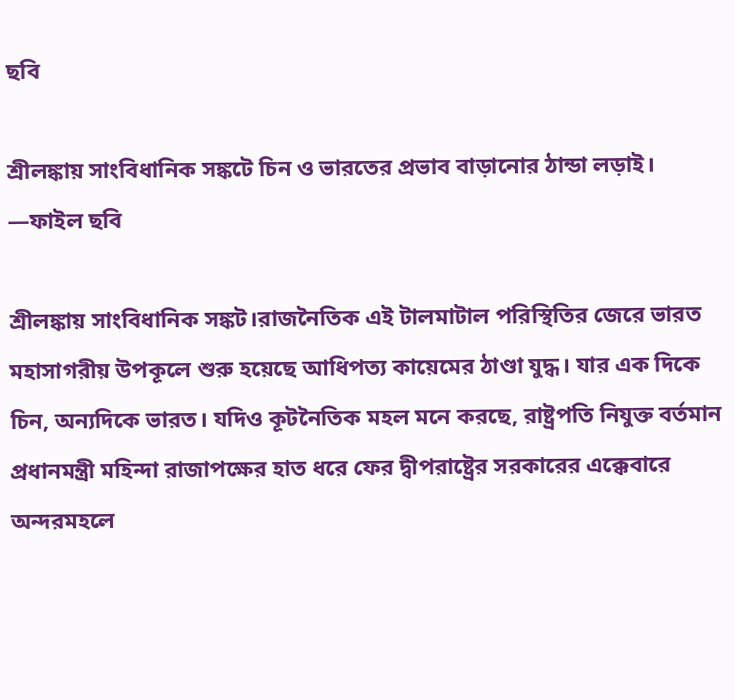ছবি

শ্রীলঙ্কায় সাংবিধানিক সঙ্কটে চিন ও ভারতের প্রভাব বাড়ানোর ঠান্ডা লড়াই। —ফাইল ছবি

শ্রীলঙ্কায় সাংবিধানিক সঙ্কট।রাজনৈতিক এই টালমাটাল পরিস্থিতির জেরে ভারত মহাসাগরীয় উপকূলে শুরু হয়েছে আধিপত্য কায়েমের ঠাণ্ডা যুদ্ধ। যার এক দিকে চিন, অন্যদিকে ভারত। যদিও কূটনৈতিক মহল মনে করছে, রাষ্ট্রপতি নিযুক্ত বর্তমান প্রধানমন্ত্রী মহিন্দা রাজাপক্ষের হাত ধরে ফের দ্বীপরাষ্ট্রের সরকারের এক্কেবারে অন্দরমহলে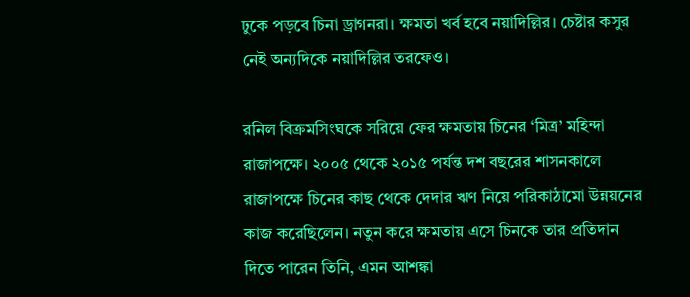ঢুকে পড়বে চিনা ড্রাগনরা। ক্ষমতা খর্ব হবে নয়াদিল্লির। চেষ্টার কসুর নেই অন্যদিকে নয়াদিল্লির তরফেও।

রনিল বিক্রমসিংঘকে সরিয়ে ফের ক্ষমতায় চিনের ‘মিত্র’ মহিন্দা রাজাপক্ষে। ২০০৫ থেকে ২০১৫ পর্যন্ত দশ বছরের শাসনকালে রাজাপক্ষে চিনের কাছ থেকে দেদার ঋণ নিয়ে পরিকাঠামো উন্নয়নের কাজ করেছিলেন। নতুন করে ক্ষমতায় এসে চিনকে তার প্রতিদান দিতে পারেন তিনি, এমন আশঙ্কা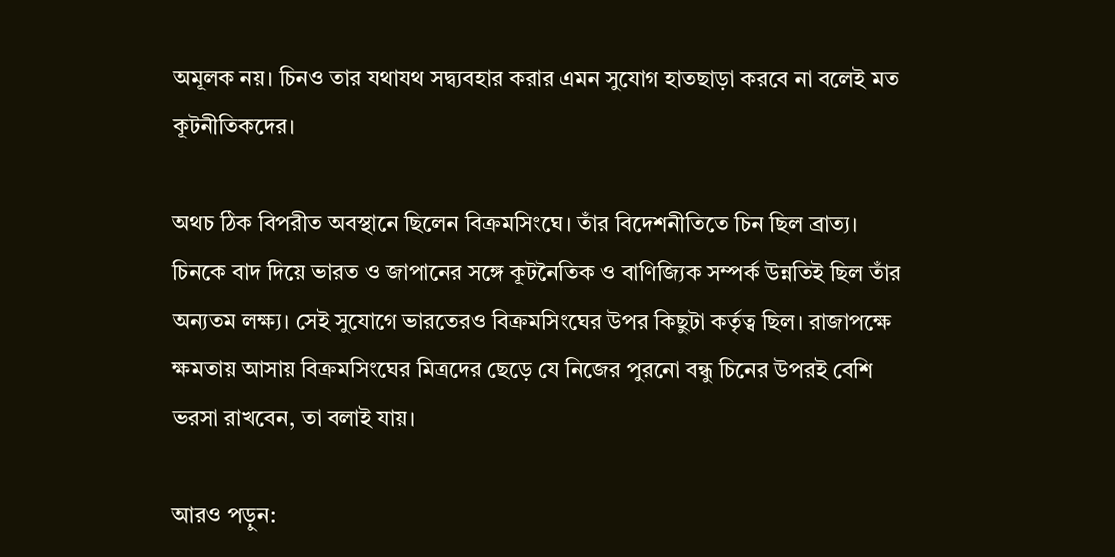অমূলক নয়। চিনও তার যথাযথ সদ্ব্যবহার করার এমন সুযোগ হাতছাড়া করবে না বলেই মত কূটনীতিকদের।

অথচ ঠিক বিপরীত অবস্থানে ছিলেন বিক্রমসিংঘে। তাঁর বিদেশনীতিতে চিন ছিল ব্রাত্য। চিনকে বাদ দিয়ে ভারত ও জাপানের সঙ্গে কূটনৈতিক ও বাণিজ্যিক সম্পর্ক উন্নতিই ছিল তাঁর অন্যতম লক্ষ্য। সেই সুযোগে ভারতেরও বিক্রমসিংঘের উপর কিছুটা কর্তৃত্ব ছিল। রাজাপক্ষে ক্ষমতায় আসায় বিক্রমসিংঘের মিত্রদের ছেড়ে যে নিজের পুরনো বন্ধু চিনের উপরই বেশি ভরসা রাখবেন, তা বলাই যায়।

আরও পড়ুন: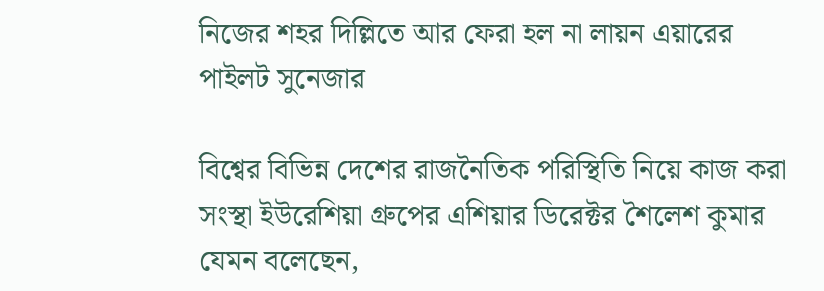নিজের শহর দিল্লিতে আর ফেরা হল না লায়ন এয়ারের পাইলট সুনেজার

বিশ্বের বিভিন্ন দেশের রাজনৈতিক পরিস্থিতি নিয়ে কাজ করা সংস্থা ইউরেশিয়া গ্রুপের এশিয়ার ডিরেক্টর শৈলেশ কুমার যেমন বলেছেন,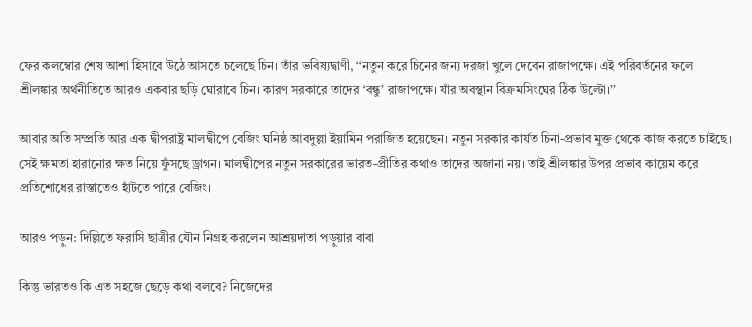ফের কলম্বোর শেষ আশা হিসাবে উঠে আসতে চলেছে চিন। তাঁর ভবিষ্যদ্বাণী, ‘‘নতুন করে চিনের জন্য দরজা খুলে দেবেন রাজাপক্ষে। এই পরিবর্তনের ফলে শ্রীলঙ্কার অর্থনীতিতে আরও একবার ছড়ি ঘোরাবে চিন। কারণ সরকারে তাদের ‘বন্ধু’ রাজাপক্ষে। যাঁর অবস্থান বিক্রমসিংঘের ঠিক উল্টো।’’

আবার অতি সম্প্রতি আর এক দ্বীপরাষ্ট্র মালদ্বীপে বেজিং ঘনিষ্ঠ আবদুল্লা ইয়ামিন পরাজিত হয়েছেন। নতুন সরকার কার্যত চিনা-প্রভাব মুক্ত থেকে কাজ করতে চাইছে। সেই ক্ষমতা হারানোর ক্ষত নিয়ে ফুঁসছে ড্রাগন। মালদ্বীপের নতুন সরকারের ভারত-প্রীতির কথাও তাদের অজানা নয়। তাই শ্রীলঙ্কার উপর প্রভাব কায়েম করে প্রতিশোধের রাস্তাতেও হাঁটতে পারে বেজিং।

আরও পড়ুন: দিল্লিতে ফরাসি ছাত্রীর যৌন নিগ্রহ করলেন আশ্রয়দাতা পড়ুয়ার বাবা

কিন্তু ভারতও কি এত সহজে ছেড়ে কথা বলবে? নিজেদের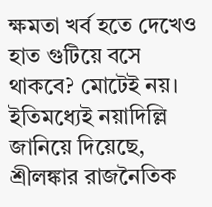ক্ষমতা খর্ব হতে দেখেও হাত গুটিয়ে বসে থাকবে? মোটেই নয়। ইতিমধ্যেই নয়াদিল্লি জানিয়ে দিয়েছে, শ্রীলঙ্কার রাজনৈতিক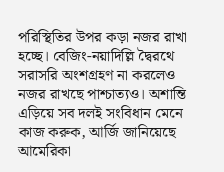পরিস্থিতির উপর কড়া নজর রাখা হচ্ছে। বেজিং-নয়াদিল্লি দ্বৈরথে সরাসরি অংশগ্রহণ না করলেও নজর রাখছে পাশ্চাত্যও। অশান্তি এড়িয়ে সব দলই সংবিধান মেনে কাজ করুক, আর্জি জানিয়েছে আমেরিকা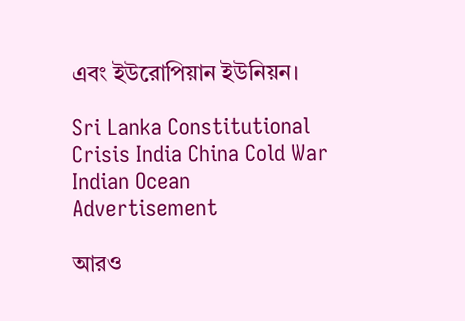এবং ইউরোপিয়ান ইউনিয়ন।

Sri Lanka Constitutional Crisis India China Cold War Indian Ocean
Advertisement

আরও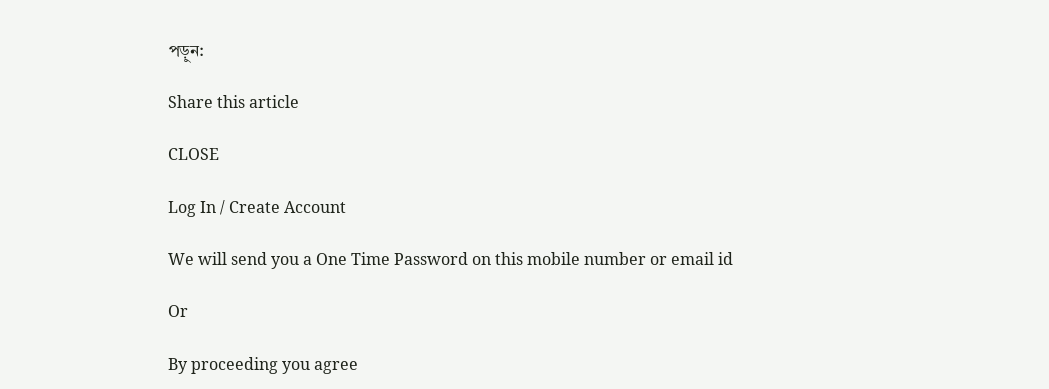পড়ুন:

Share this article

CLOSE

Log In / Create Account

We will send you a One Time Password on this mobile number or email id

Or

By proceeding you agree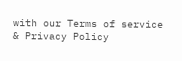with our Terms of service & Privacy Policy